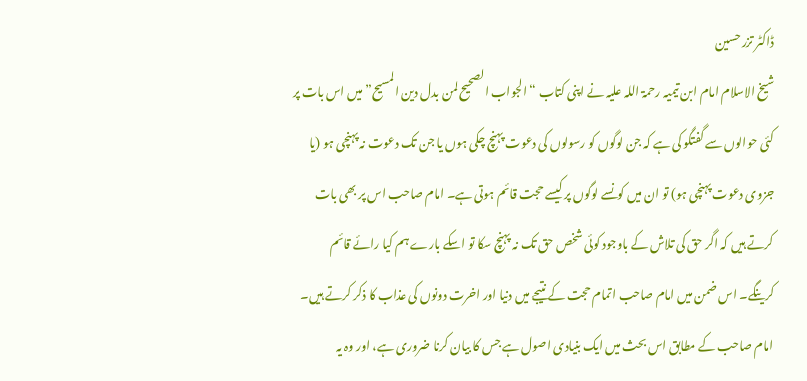ڈاکٹر تزر حسین
شیخ الاسلام امام ابن تیمیہ رحمۃ اللہ علیہ نے اپنی کتاب “الجواب الصحيح لمن بدل دين المسيح” میں اس بات پر کئی حوالوں سے گفتگو کی ہے کہ جن لوگوں کو رسولوں کی دعوت پہنچ چکی ہوں یا جن تک دعوت نہ پہنچی ہو (یا جزوی دعوت پہنچی ہو) تو ان میں کونسے لوگوں پر کیسے حجت قائم ہوتی ہے۔ امام صاحب اس پر بھی بات کرتے ہیں کہ اگر حق کی تلاش کے باوجود کوئی شخص حق تک نہ پہنچ سکا تو اسکے بارے ہم کیا رائے قائم کرینگے۔ اس ضمن میں امام صاحب اتمام حجت کے نتیجے میں دنیا اور اخرت دونوں کی عذاب کا ذکر کرتے ہیں۔ امام صاحب کے مطابق اس بحث میں ایک بنیادی اصول ہے جس کا بیان کرنا ضروری ہے، اور وہ یہ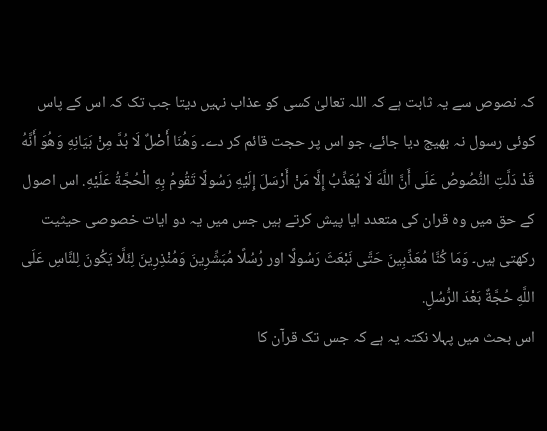کہ نصوص سے یہ ثابت ہے کہ اللہ تعالیٰ کسی کو عذاب نہیں دیتا جب تک کہ اس کے پاس کوئی رسول نہ بھیج دیا جائے، جو اس پر حجت قائم کر دے۔ وَهُنَا أَصْلٌ لَا بُدَّ مِنْ بَيَانِهِ وَهُوَ أَنَّهُ قَدْ دَلَّتِ النُّصُوصُ عَلَى أَنَّ اللَّهَ لَا يُعَذِّبُ إِلَّا مَنْ أَرْسَلَ إِلَيْهِ رَسُولًا تَقُومُ بِهِ الْحُجَّةُ عَلَيْهِ. اس اصول کے حق میں وہ قران کی متعدد ایا پیش کرتے ہیں جس میں یہ دو ایات خصوصی حیثیت رکھتی ہیں۔ وَمَا كُنَّا مُعَذِّبِينَ حَتَّى نَبْعَثَ رَسُولًا اور رُسُلًا مُبَشِّرِينَ وَمُنْذِرِينَ لِئَلَّا يَكُونَ لِلنَّاسِ عَلَى اللَّهِ حُجَّةٌ بَعْدَ الرُّسُلِ.
اس بحث میں پہلا نکتہ یہ ہے کہ جس تک قرآن کا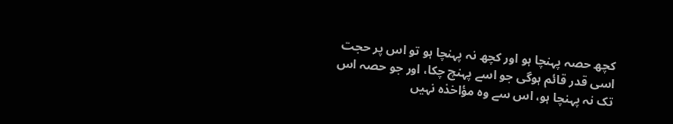کچھ حصہ پہنچا ہو اور کچھ نہ پہنچا ہو تو اس پر حجت اسی قدر قائم ہوگی جو اسے پہنچ چکا، اور جو حصہ اس تک نہ پہنچا ہو، اس سے وہ مؤاخذہ نہیں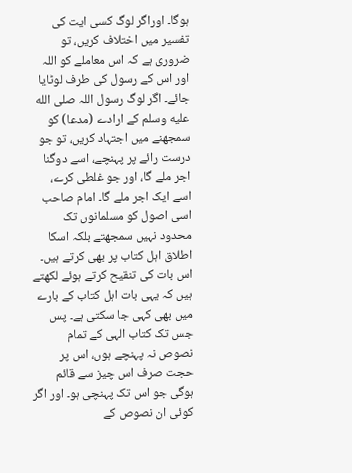ہوگا۔ اوراگر لوگ کسی ایت کی تفسیر میں اختلاف کریں، تو ضروری ہے کہ اس معاملے کو اللہ اور اس کے رسول کی طرف لوٹایا جائے۔ اگر لوگ رسول اللہ صلى الله عليه وسلم کے ارادے (مدعا) کو سمجھنے میں اجتہاد کریں، تو جو درست رائے پر پہنچے، اسے دوگنا اجر ملے گا، اور جو غلطی کرے، اسے ایک اجر ملے گا۔ امام صاحب اسی اصول کو مسلمانوں تک محدود نہیں سمجھتے بلکہ اسکا اطلاق اہل کتاب پر بھی کرتے ہیں۔ اس بات کی تنقیح کرتے ہوئے لکھتے ہیں کہ یہی بات اہل کتاب کے بارے میں بھی کہی جا سکتی ہے۔ پس جس تک کتاب الہی کے تمام نصوص نہ پہنچے ہوں، اس پر حجت صرف اس چیز سے قائم ہوگی جو اس تک پہنچی ہو۔ اور اگر کوئی ان نصوص کے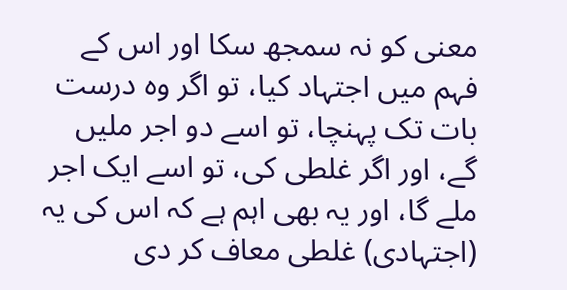معنی کو نہ سمجھ سکا اور اس کے فہم میں اجتہاد کیا، تو اگر وہ درست بات تک پہنچا، تو اسے دو اجر ملیں گے، اور اگر غلطی کی، تو اسے ایک اجر ملے گا، اور یہ بھی اہم ہے کہ اس کی یہ (اجتہادی) غلطی معاف کر دی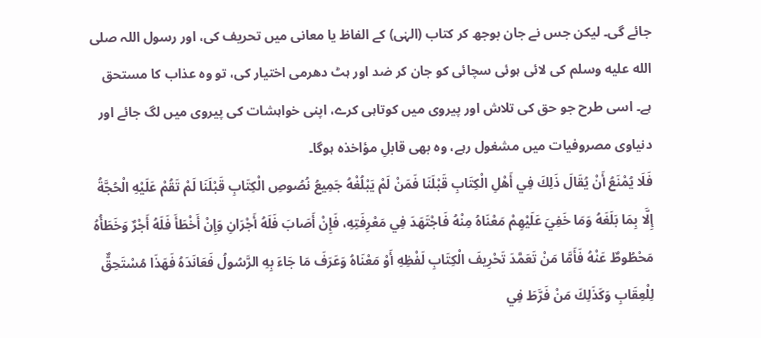جائے گی۔ لیکن جس نے جان بوجھ کر کتاب (الہٰی) کے الفاظ یا معانی میں تحریف کی، اور رسول اللہ صلى الله عليه وسلم کی لائی ہوئی سچائی کو جان کر ضد اور ہٹ دھرمی اختیار کی، تو وہ عذاب کا مستحق ہے۔ اسی طرح جو حق کی تلاش اور پیروی میں کوتاہی کرے، اپنی خواہشات کی پیروی میں لگ جائے اور دنیاوی مصروفیات میں مشغول رہے، وہ بھی قابلِ مؤاخذہ ہوگا۔
فَلَا يُمْنَعُ أَنْ يُقَالَ ذَلِكَ فِي أَهْلِ الْكِتَابِ قَبْلَنَا فَمَنْ لَمْ يَبْلُغْهُ جَمِيعُ نُصُوصِ الْكِتَابِ قَبْلَنَا لَمْ تَقُمْ عَلَيْهِ الْحُجَّةُ إِلَّا بِمَا بَلَغَهُ وَمَا خَفِيَ عَلَيْهِمْ مَعْنَاهُ مِنْهُ فَاجْتَهَدَ فِي مَعْرِفَتِهِ، فَإِنْ أَصَابَ فَلَهُ أَجْرَانِ وَإِنْ أَخْطَأَ فَلَهُ أَجْرٌ وَخَطَأُهُ مَحْطُوطٌ عَنْهُ فَأَمَّا مَنْ تَعَمَّدَ تَحْرِيفَ الْكِتَابِ لَفْظِهِ أَوْ مَعْنَاهُ وَعَرَفَ مَا جَاءَ بِهِ الرَّسُولُ فَعَانَدَهُ فَهَذَا مُسْتَحِقٌّ لِلْعِقَابِ وَكَذَلِكَ مَنْ فَرَّطَ فِي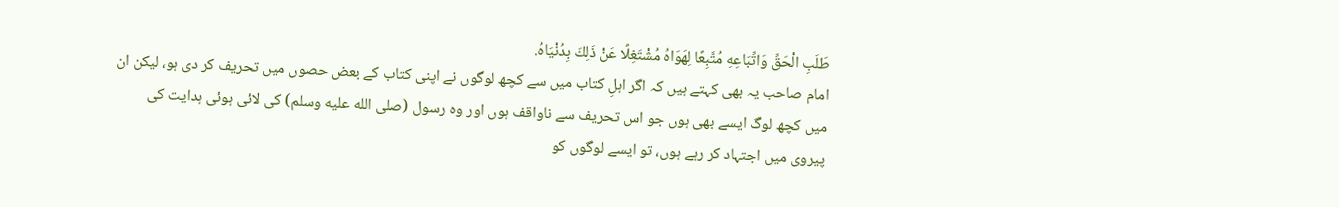طَلَبِ الْحَقِّ وَاتِّبَاعِهِ مُتَّبِعًا لِهَوَاهُ مُشْتَغِلًا عَنْ ذَلِكَ بِدُنْيَاهُ.
امام صاحب یہ بھی کہتے ہیں کہ اگر اہلِ کتاب میں سے کچھ لوگوں نے اپنی کتاب کے بعض حصوں میں تحریف کر دی ہو، لیکن ان میں کچھ لوگ ایسے بھی ہوں جو اس تحریف سے ناواقف ہوں اور وہ رسول (صلى الله عليه وسلم) کی لائی ہوئی ہدایت کی پیروی میں اجتہاد کر رہے ہوں، تو ایسے لوگوں کو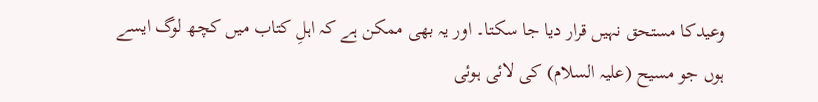وعیدکا مستحق نہیں قرار دیا جا سکتا۔ اور یہ بھی ممکن ہے کہ اہلِ کتاب میں کچھ لوگ ایسے ہوں جو مسیح (علیہ السلام) کی لائی ہوئی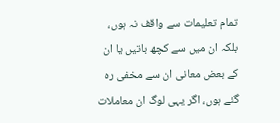تمام تعلیمات سے واقف نہ ہوں، بلکہ ان میں سے کچھ باتیں یا ان کے بعض معانی ان سے مخفی رہ گئے ہوں، اگر یہی لوگ ان معاملات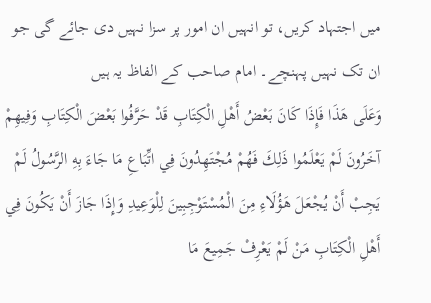میں اجتہاد کریں، تو انہیں ان امور پر سزا نہیں دی جائے گی جو ان تک نہیں پہنچے۔ امام صاحب کے الفاظ یہ ہیں
وَعَلَى هَذَا فَإِذَا كَانَ بَعْضُ أَهْلِ الْكِتَابِ قَدْ حَرَّفُوا بَعْضَ الْكِتَابِ وَفِيهِمْ آخَرُونَ لَمْ يَعْلَمُوا ذَلِكَ فَهُمْ مُجْتَهِدُونَ فِي اتِّبَاعِ مَا جَاءَ بِهِ الرَّسُولُ لَمْ يَجِبْ أَنْ يُجْعَلَ هَؤُلَاءِ مِنَ الْمُسْتَوْجِبِينَ لِلْوَعِيدِ وَإِذَا جَازَ أَنْ يَكُونَ فِي أَهْلِ الْكِتَابِ مَنْ لَمْ يَعْرِفْ جَمِيعَ مَا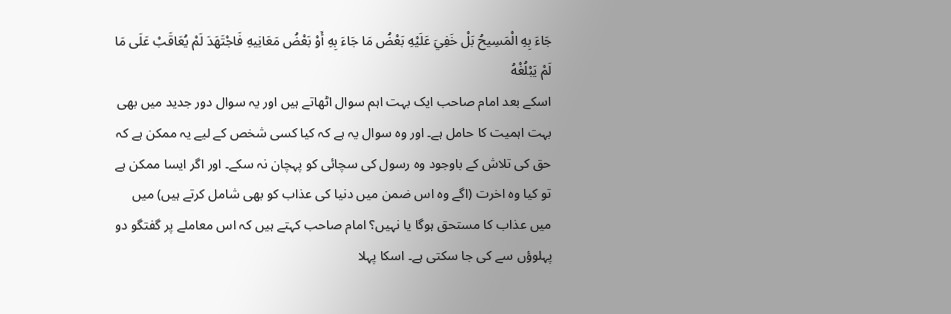جَاءَ بِهِ الْمَسِيحُ بَلْ خَفِيَ عَلَيْهِ بَعْضُ مَا جَاءَ بِهِ أَوْ بَعْضُ مَعَانِيهِ فَاجْتَهَدَ لَمْ يُعَاقَبْ عَلَى مَا لَمْ يَبْلُغْهُ
اسکے بعد امام صاحب ایک بہت اہم سوال اٹھاتے ہیں اور یہ سوال دور جدید میں بھی بہت اہمیت کا حامل ہے۔ اور وہ سوال یہ ہے کہ کیا کسی شخص کے لیے یہ ممکن ہے کہ حق کی تلاش کے باوجود وہ رسول کی سچائی کو پہچان نہ سکے۔ اور اگر ایسا ممکن ہے تو کیا وہ اخرت (اگے وہ اس ضمن میں دنیا کی عذاب کو بھی شامل کرتے ہیں) میں میں عذاب کا مستحق ہوگا یا نہیں؟ امام صاحب کہتے ہیں کہ اس معاملے پر گفتگو دو پہلوؤں سے کی جا سکتی ہے۔ اسکا پہلا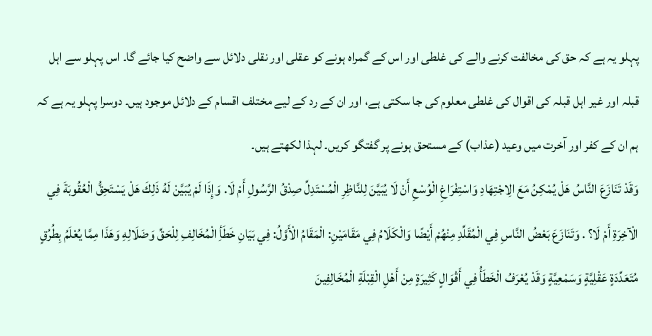پہلو یہ ہے کہ حق کی مخالفت کرنے والے کی غلطی اور اس کے گمراہ ہونے کو عقلی اور نقلی دلائل سے واضح کیا جائے گا۔ اس پہلو سے اہل قبلہ اور غیر اہل قبلہ کی اقوال کی غلطی معلوم کی جا سکتی ہے، اور ان کے رد کے لیے مختلف اقسام کے دلائل موجود ہیں۔ دوسرا پہلو یہ ہے کہ ہم ان کے کفر اور آخرت میں وعید (عذاب) کے مستحق ہونے پر گفتگو کریں۔ لہذا لکھتے ہیں۔
وَقَدْ تَنَازَعَ النَّاسُ هَلْ يُمْكِنُ مَعَ الِاجْتِهَادِ وَاسْتِفْرَاغِ الْوُسْعِ أَنْ لَا يُبَيَّنَ لِلنَّاظِرِ الْمُسْتَدِلِّ صِدْقُ الرَّسُولِ أَمْ لَا. وَإِذَا لَمْ يُبَيَّنْ لَهُ ذَلِكَ هَلْ يَسْتَحِقُّ الْعُقُوبَةَ فِي الْآخِرَةِ أَمْ لَا؟ . وَتَنَازَعَ بَعْضُ النَّاسِ فِي الْمُقَلِّدِ مِنْهُمْ أَيْضًا وَالْكَلَامُ فِي مَقَامَيْنِ: الْمَقَامُ الْأَوَّلُ: فِي بَيَانِ خَطَأِ الْمُخَالِفِ لِلْحَقِّ وَضَلَالِهِ وَهَذَا مِمَّا يُعْلَمُ بِطُرُقٍ مُتَعَدِّدَةٍ عَقْلِيَّةٍ وَسَمْعِيَّةٍ وَقَدْ يُعْرَفُ الْخَطَأُ فِي أَقْوَالٍ كَثِيرَةٍ مِنْ أَهْلِ الْقِبْلَةِ الْمُخَالِفِينَ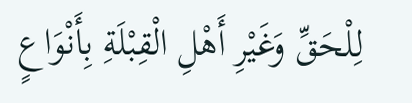لِلْحَقِّ وَغَيْرِ أَهْلِ الْقِبْلَةِ بِأَنْوَاعٍ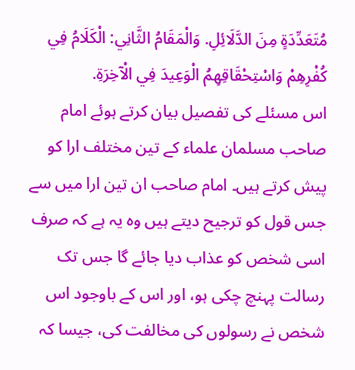مُتَعَدِّدَةٍ مِنَ الدَّلَائِلِ. وَالْمَقَامُ الثَّانِي: الْكَلَامُ فِي كُفْرِهِمْ وَاسْتِحْقَاقِهِمُ الْوَعِيدَ فِي الْآخِرَةِ.
اس مسئلے کی تفصیل بیان کرتے ہوئے امام صاحب مسلمان علماء کے تین مختلف ارا کو پیش کرتے ہیں۔ امام صاحب ان تین ارا میں سے جس قول کو ترجیح دیتے ہیں وہ یہ ہے کہ صرف اسی شخص کو عذاب دیا جائے گا جس تک رسالت پہنچ چکی ہو، اور اس کے باوجود اس شخص نے رسولوں کی مخالفت کی، جیسا کہ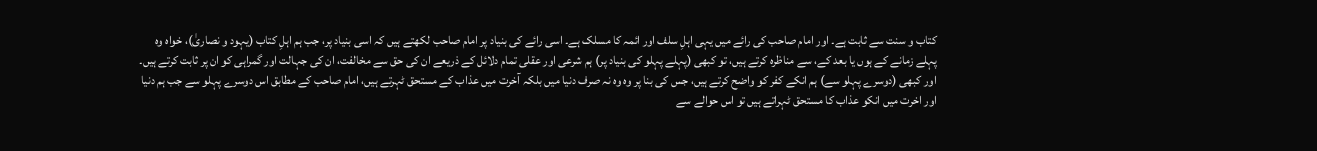کتاب و سنت سے ثابت ہے۔ اور امام صاحب کی رائے میں یہی اہلِ سلف اور ائمہ کا مسلک ہے۔ اسی رائے کی بنیاد پر امام صاحب لکھتے ہیں کہ اسی بنیاد پر، جب ہم اہلِ کتاب (یہود و نصاریٰ)، خواہ وہ پہلے زمانے کے ہوں یا بعد کے، سے مناظرہ کرتے ہیں، تو کبھی (پہلے پہلو کی بنیاد پر) ہم شرعی اور عقلی تمام دلائل کے ذریعے ان کی حق سے مخالفت، ان کی جہالت اور گمراہی کو ان پر ثابت کرتے ہیں۔ اور کبھی (دوسرے پہلو سے) ہم انکے کفر کو واضح کرتے ہیں، جس کی بنا پر وہ وہ نہ صرف دنیا میں بلکہ آخرت میں عذاب کے مستحق ٹہرتے ہیں، امام صاحب کے مطابق اس دوسرے پہلو سے جب ہم دنیا اور اخرت میں انکو عذاب کا مستحق ٹہراتے ہیں تو اس حوالے سے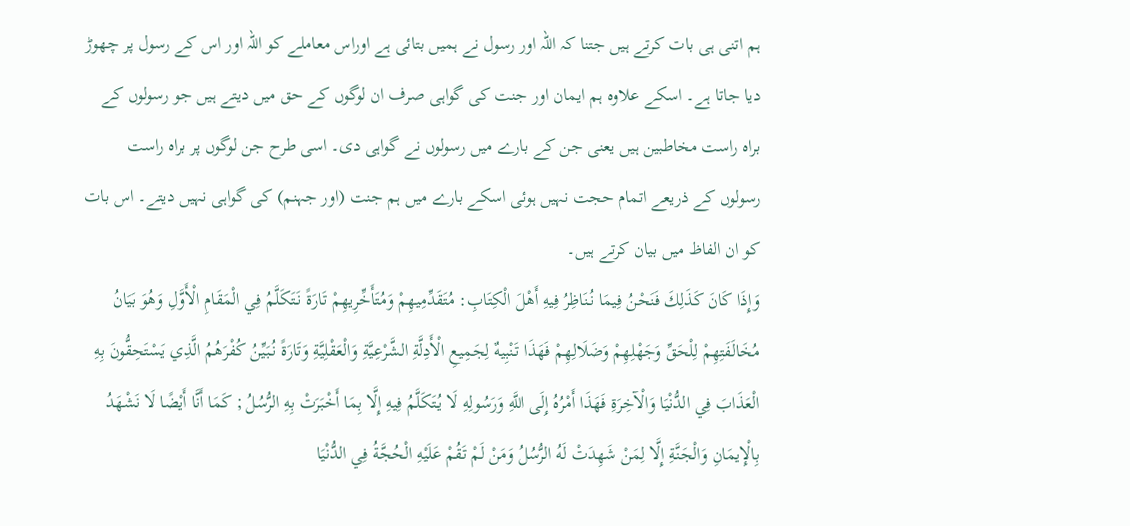ہم اتنی ہی بات کرتے ہیں جتنا کہ اللہ اور رسول نے ہمیں بتائی ہے اوراس معاملے کو اللہ اور اس کے رسول پر چھوڑ دیا جاتا ہے۔ اسکے علاوہ ہم ایمان اور جنت کی گواہی صرف ان لوگوں کے حق میں دیتے ہیں جو رسولوں کے براہ راست مخاطبین ہیں یعنی جن کے بارے میں رسولوں نے گواہی دی۔ اسی طرح جن لوگوں پر براہ راست رسولوں کے ذریعے اتمام حجت نہیں ہوئی اسکے بارے میں ہم جنت (اور جہنم) کی گواہی نہیں دیتے۔ اس بات کو ان الفاظ میں بیان کرتے ہیں۔
وَإِذَا كَانَ كَذَلِكَ فَنَحْنُ فِيمَا نُنَاظِرُ فِيهِ أَهْلَ الْكِتَابِ: مُتَقَدِّمِيهِمْ وَمُتَأَخِّرِيهِمْ تَارَةً نَتَكَلَّمُ فِي الْمَقَامِ الْأَوَّلِ وَهُوَ بَيَانُ مُخَالَفَتِهِمْ لِلْحَقِّ وَجَهْلِهِمْ وَضَلَالِهِمْ فَهَذَا تَنْبِيهٌ لِجَمِيعِ الْأَدِلَّةِ الشَّرْعِيَّةِ وَالْعَقْلِيَّةِ وَتَارَةً نُبَيِّنُ كُفْرَهُمُ الَّذِي يَسْتَحِقُّونَ بِهِ الْعَذَابَ فِي الدُّنْيَا وَالْآخِرَةِ فَهَذَا أَمْرُهُ إِلَى اللَّهِ وَرَسُولِهِ لَا يُتَكَلَّمُ فِيهِ إِلَّا بِمَا أَخْبَرَتْ بِهِ الرُّسُلُ ; كَمَا أَنَّا أَيْضًا لَا نَشْهَدُ بِالْإِيمَانِ وَالْجَنَّةِ إِلَّا لِمَنْ شَهِدَتْ لَهُ الرُّسُلُ وَمَنْ لَمْ تَقُمْ عَلَيْهِ الْحُجَّةُ فِي الدُّنْيَا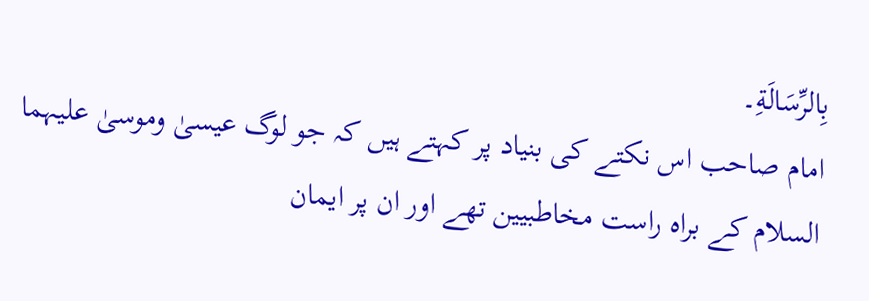بِالرِّسَالَةِ۔
امام صاحب اس نکتے کی بنیاد پر کہتے ہیں کہ جو لوگ عیسیٰ وموسیٰ علیہما السلام کے براہ راست مخاطبیین تھے اور ان پر ایمان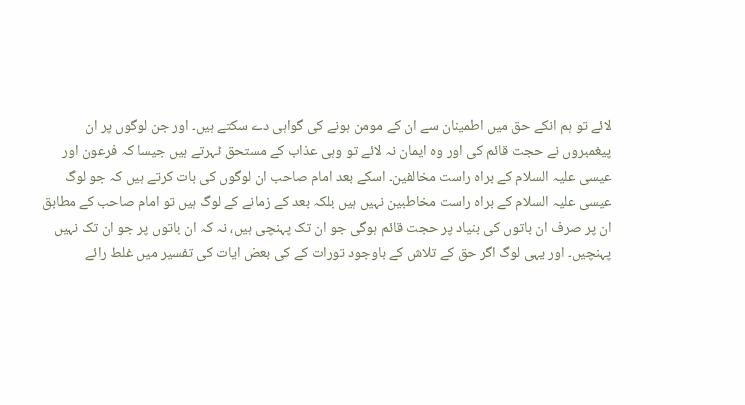لائے تو ہم انکے حق میں اطمینان سے ان کے مومن ہونے کی گواہی دے سکتے ہیں۔ اور جن لوگوں پر ان پیغمبروں نے حجت قائم کی اور وہ ایمان نہ لائے تو وہی عذاب کے مستحق ٹہرتے ہیں جیسا کہ فرعون اور عیسی علیہ السلام کے براہ راست مخالفین۔ اسکے بعد امام صاحب ان لوگوں کی بات کرتے ہیں کہ جو لوگ عیسی علیہ السلام کے براہ راست مخاطبین نہیں ہیں بلکہ بعد کے زمانے کے لوگ ہیں تو امام صاحب کے مطابق ان پر صرف ان باتوں کی بنیاد پر حجت قائم ہوگی جو ان تک پہنچی ہیں، نہ کہ ان باتوں پر جو ان تک نہیں پہنچیں۔ اور یہی لوگ اگر حق کے تلاش کے باوجود تورات کے کی بعض ایات کی تفسیر میں غلط رائے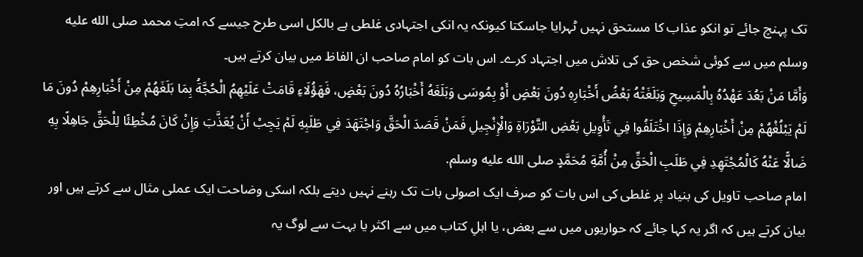تک پہنچ جائے تو انکو عذاب کا مستحق نہیں ٹہرایا جاسکتا کیونکہ یہ انکی اجتہادی غلطی ہے بالکل اسی طرح جیسے کہ امتِ محمد صلى الله عليه وسلم میں سے کوئی شخص حق کی تلاش میں اجتہاد کرے۔ اس بات کو امام صاحب ان الفاظ میں بیان کرتے ہیں۔
وَأَمَّا مَنْ بَعُدَ عَهْدُهُ بِالْمَسِيحِ وَبَلَغَتْهُ بَعْضُ أَخْبَارِهِ دُونَ بَعْضٍ أَوْ بِمُوسَى وَبَلَغَهُ أَخْبَارُهُ دُونَ بَعْضٍ، فَهَؤُلَاءِ قَامَتْ عَلَيْهِمُ الْحُجَّةُ بِمَا بَلَغَهُمْ مِنْ أَخْبَارِهِمْ دُونَ مَا لَمْ يَبْلُغْهُمْ مِنْ أَخْبَارِهِمْ وَإِذَا اخْتَلَفُوا فِي تَأْوِيلِ بَعْضِ التَّوْرَاةِ وَالْإِنْجِيلِ فَمَنْ قَصَدَ الْحَقَّ وَاجْتَهَدَ فِي طَلَبِهِ لَمْ يَجِبْ أَنْ يُعَذَّبَ وَإِنْ كَانَ مُخْطِئًا لِلْحَقِّ جَاهِلًا بِهِ ضَالًّا عَنْهُ كَالْمُجْتَهِدِ فِي طَلَبِ الْحَقِّ مِنْ أُمَّةِ مُحَمَّدٍ صلى الله عليه وسلم.
امام صاحب تاویل کی بنیاد پر غلطی کی اس بات کو صرف ایک اصولی بات تک رہنے نہیں دیتے بلکہ اسکی وضاحت ایک عملی مثال سے کرتے ہیں اور بیان کرتے ہیں کہ اگر یہ کہا جائے کہ حواریوں میں سے بعض، یا اہلِ کتاب میں سے اکثر یا بہت سے لوگ یہ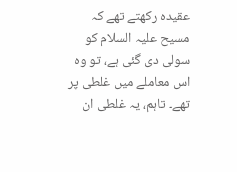عقیدہ رکھتے تھے کہ مسیح علیہ السلام کو سولی دی گئی ہے، تو وہ اس معاملے میں غلطی پر تھے۔ تاہم، یہ غلطی ان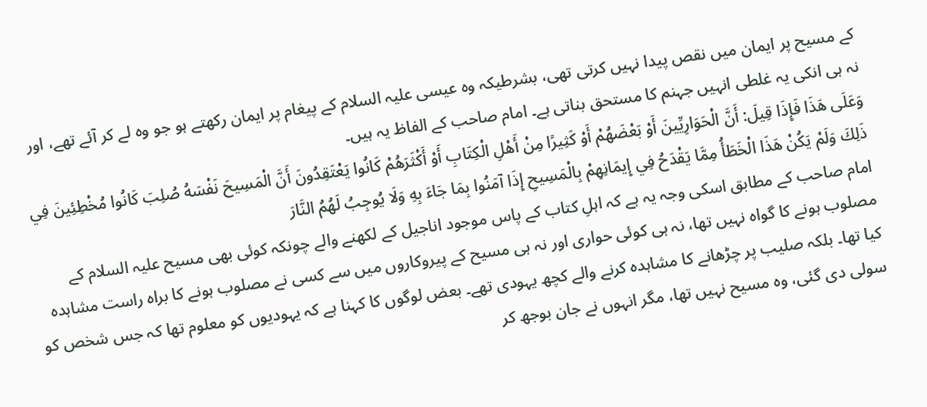کے مسیح پر ایمان میں نقص پیدا نہیں کرتی تھی، بشرطیکہ وہ عیسی علیہ السلام کے پیغام پر ایمان رکھتے ہو جو وہ لے کر آئے تھے، اور نہ ہی انکی یہ غلطی انہیں جہنم کا مستحق بناتی ہے۔ امام صاحب کے الفاظ یہ ہیں۔
وَعَلَى هَذَا فَإِذَا قِيلَ: أَنَّ الْحَوَارِيِّينَ أَوْ بَعْضَهُمْ أَوْ كَثِيرًا مِنْ أَهْلِ الْكِتَابِ أَوْ أَكْثَرَهُمْ كَانُوا يَعْتَقِدُونَ أَنَّ الْمَسِيحَ نَفْسَهُ صُلِبَ كَانُوا مُخْطِئِينَ فِي ذَلِكَ وَلَمْ يَكُنْ هَذَا الْخَطَأُ مِمَّا يَقْدَحُ فِي إِيمَانِهِمْ بِالْمَسِيحِ إِذَا آمَنُوا بِمَا جَاءَ بِهِ وَلَا يُوجِبُ لَهُمُ النَّارَ
امام صاحب کے مطابق اسکی وجہ یہ ہے کہ اہلِ کتاب کے پاس موجود اناجیل کے لکھنے والے چونکہ کوئی بھی مسیح علیہ السلام کے مصلوب ہونے کا گواہ نہیں تھا، نہ ہی کوئی حواری اور نہ ہی مسیح کے پیروکاروں میں سے کسی نے مصلوب ہونے کا براہ راست مشاہدہ کیا تھا۔ بلکہ صلیب پر چڑھانے کا مشاہدہ کرنے والے کچھ یہودی تھے۔ بعض لوگوں کا کہنا ہے کہ یہودیوں کو معلوم تھا کہ جس شخص کو سولی دی گئی، وہ مسیح نہیں تھا، مگر انہوں نے جان بوجھ کر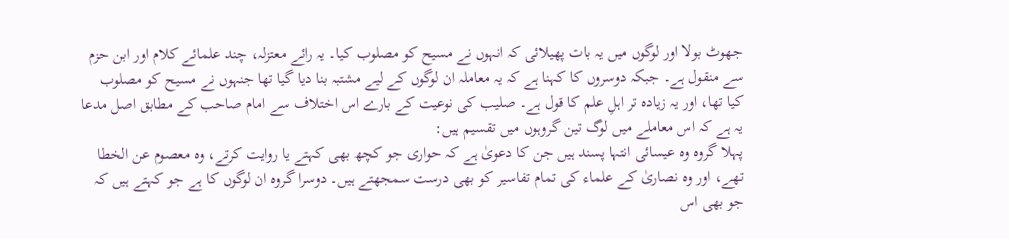جھوٹ بولا اور لوگوں میں یہ بات پھیلائی کہ انہوں نے مسیح کو مصلوب کیا۔ یہ رائے معتزلہ، چند علمائے کلام اور ابن حزم سے منقول ہے۔ جبکہ دوسروں کا کہنا ہے کہ یہ معاملہ ان لوگوں کے لیے مشتبہ بنا دیا گیا تھا جنہوں نے مسیح کو مصلوب کیا تھا، اور یہ زیادہ تر اہلِ علم کا قول ہے۔ صلیب کی نوعیت کے بارے اس اختلاف سے امام صاحب کے مطابق اصل مدعا یہ ہے کہ اس معاملے میں لوگ تین گروہوں میں تقسیم ہیں:
پہلا گروہ وہ عیسائی انتہا پسند ہیں جن کا دعویٰ ہے کہ حواری جو کچھ بھی کہتے یا روایت کرتے، وہ معصوم عن الخطا تھے، اور وہ نصاریٰ کے علماء کی تمام تفاسیر کو بھی درست سمجھتے ہیں۔ دوسرا گروہ ان لوگوں کا ہے جو کہتے ہیں کہ جو بھی اس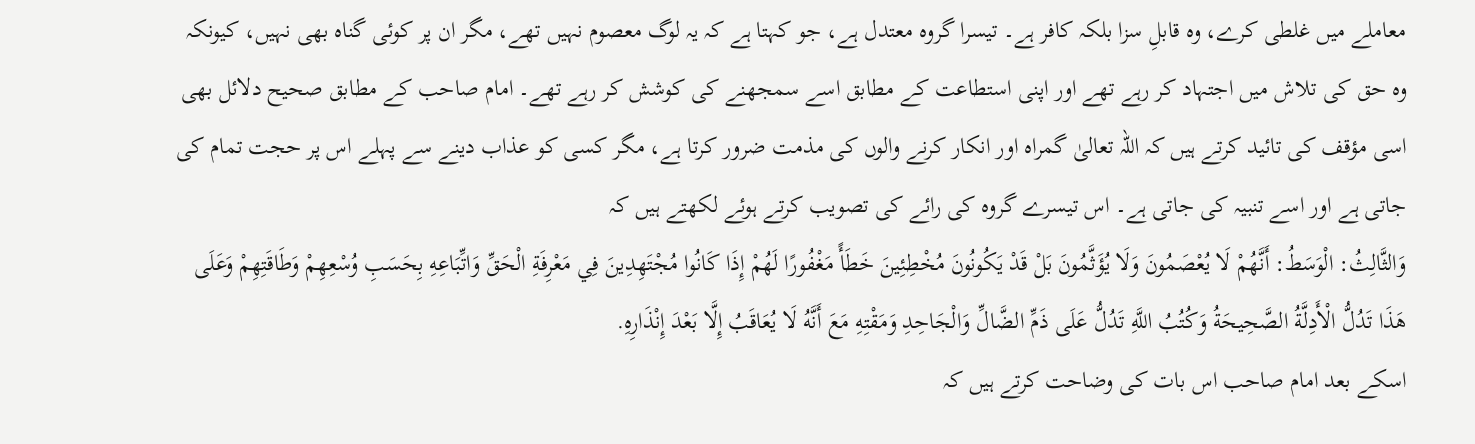معاملے میں غلطی کرے، وہ قابلِ سزا بلکہ کافر ہے۔ تیسرا گروہ معتدل ہے، جو کہتا ہے کہ یہ لوگ معصوم نہیں تھے، مگر ان پر کوئی گناہ بھی نہیں، کیونکہ وہ حق کی تلاش میں اجتہاد کر رہے تھے اور اپنی استطاعت کے مطابق اسے سمجھنے کی کوشش کر رہے تھے۔ امام صاحب کے مطابق صحیح دلائل بھی اسی مؤقف کی تائید کرتے ہیں کہ اللہ تعالیٰ گمراہ اور انکار کرنے والوں کی مذمت ضرور کرتا ہے، مگر کسی کو عذاب دینے سے پہلے اس پر حجت تمام کی جاتی ہے اور اسے تنبیہ کی جاتی ہے۔ اس تیسرے گروہ کی رائے کی تصویب کرتے ہوئے لکھتے ہیں کہ
وَالثَّالِثُ: الْوَسَطُ: أَنَّهُمْ لَا يُعْصَمُونَ وَلَا يُؤَثَّمُونَ بَلْ قَدْ يَكُونُونَ مُخْطِئِينَ خَطَأً مَغْفُورًا لَهُمْ إِذَا كَانُوا مُجْتَهِدِينَ فِي مَعْرِفَةِ الْحَقِّ وَاتِّبَاعِهِ بِحَسَبِ وُسْعِهِمْ وَطَاقَتِهِمْ وَعَلَى هَذَا تَدُلُّ الْأَدِلَّةُ الصَّحِيحَةُ وَكُتُبُ اللَّهِ تَدُلُّ عَلَى ذَمِّ الضَّالِّ وَالْجَاحِدِ وَمَقْتِهِ مَعَ أَنَّهُ لَا يُعَاقَبُ إِلَّا بَعْدَ إِنْذَارِهِ.
اسکے بعد امام صاحب اس بات کی وضاحت کرتے ہیں کہ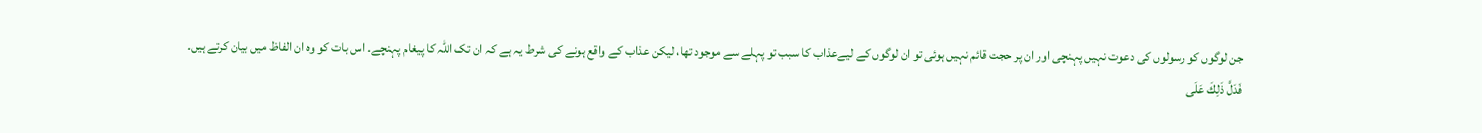جن لوگوں کو رسولوں کی دعوت نہیں پہنچی اور ان پر حجت قائم نہیں ہوئی تو ان لوگوں کے لیےعذاب کا سبب تو پہلے سے موجود تھا، لیکن عذاب کے واقع ہونے کی شرط یہ ہے کہ ان تک اللہ کا پیغام پہنچے۔ اس بات کو وہ ان الفاظ میں بیان کرتے ہیں۔
فَدَلَّ ذَلِكَ عَلَى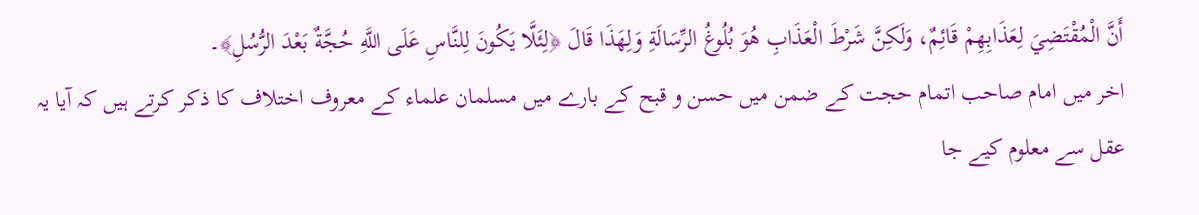أَنَّ الْمُقْتَضِيَ لِعَذَابِهِمْ قَائِمٌ، وَلَكِنَّ شَرْطَ الْعَذَابِ هُوَ بُلُوغُ الرِّسَالَةِ وَلِهَذَا قَالَ ﴿لِئَلَّا يَكُونَ لِلنَّاسِ عَلَى اللَّهِ حُجَّةٌ بَعْدَ الرُّسُلِ﴾۔
اخر میں امام صاحب اتمام حجت کے ضمن میں حسن و قبح کے بارے میں مسلمان علماء کے معروف اختلاف کا ذکر کرتے ہیں کہ آیا یہ عقل سے معلوم کیے جا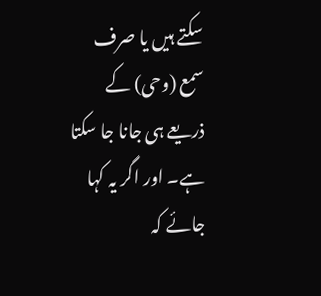سکتے ہیں یا صرف سمع (وحی) کے ذریعے ہی جانا جا سکتا ہے۔ اور اگر یہ کہا جائے کہ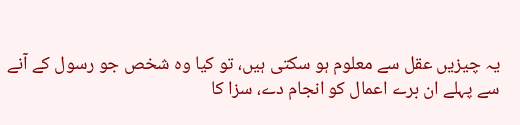یہ چیزیں عقل سے معلوم ہو سکتی ہیں، تو کیا وہ شخص جو رسول کے آنے سے پہلے ان برے اعمال کو انجام دے، سزا کا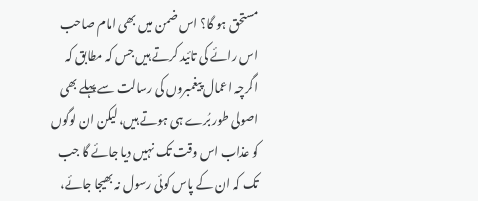مستحق ہو گا؟ اس ضمن میں بھی امام صاحب اس رائے کی تائید کرتے ہیں جس کہ مطابق کہ اگرچہ اعمال پیغمبروں کی رسالت سے پہلے بھی اصولی طور بُرے ہی ہوتے ہیں، لیکن ان لوگوں کو عذاب اس وقت تک نہیں دیا جائے گا جب تک کہ ان کے پاس کوئی رسول نہ بھیجا جائے،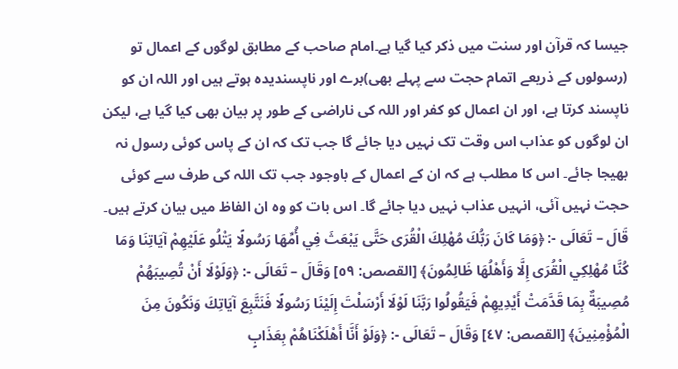جیسا کہ قرآن اور سنت میں ذکر کیا گیا ہے۔امام صاحب کے مطابق لوگوں کے اعمال تو (رسولوں کے ذریعے اتمام حجت سے پہلے بھی)برے اور ناپسندیدہ ہوتے ہیں اور اللہ ان کو ناپسند کرتا ہے، اور ان اعمال کو کفر اور اللہ کی ناراضی کے طور پر بیان بھی کیا گیا ہے، لیکن ان لوگوں کو عذاب اس وقت تک نہیں دیا جائے گا جب تک کہ ان کے پاس کوئی رسول نہ بھیجا جائے۔ اس کا مطلب ہے کہ ان کے اعمال کے باوجود جب تک اللہ کی طرف سے کوئی حجت نہیں آئی، انہیں عذاب نہیں دیا جائے گا۔ اس بات کو وہ ان الفاظ میں بیان کرتے ہیں۔
قَالَ – تَعَالَى -: ﴿وَمَا كَانَ رَبُّكَ مُهْلِكَ الْقُرَى حَتَّى يَبْعَثَ فِي أُمِّهَا رَسُولًا يَتْلُو عَلَيْهِمْ آيَاتِنَا وَمَا كُنَّا مُهْلِكِي الْقُرَى إِلَّا وَأَهْلُهَا ظَالِمُونَ﴾ [القصص: ٥٩] وَقَالَ – تَعَالَى -: ﴿وَلَوْلَا أَنْ تُصِيبَهُمْ مُصِيبَةٌ بِمَا قَدَّمَتْ أَيْدِيهِمْ فَيَقُولُوا رَبَّنَا لَوْلَا أَرْسَلْتَ إِلَيْنَا رَسُولًا فَنَتَّبِعَ آيَاتِكَ وَنَكُونَ مِنَ الْمُؤْمِنِينَ﴾ [القصص: ٤٧] وَقَالَ – تَعَالَى -: ﴿وَلَوْ أَنَّا أَهْلَكْنَاهُمْ بِعَذَابٍ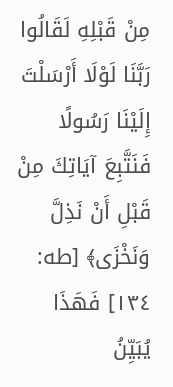مِنْ قَبْلِهِ لَقَالُوا رَبَّنَا لَوْلَا أَرْسَلْتَ إِلَيْنَا رَسُولًا فَنَتَّبِعَ آيَاتِكَ مِنْ قَبْلِ أَنْ نَذِلَّ وَنَخْزَى﴾ [طه: ١٣٤] فَهَذَا يُبَيِّنُ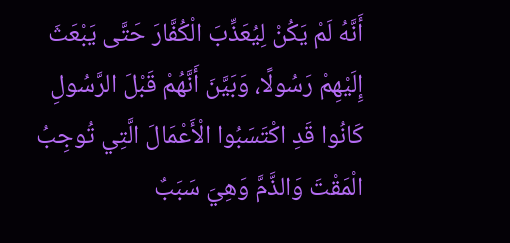أَنَّهُ لَمْ يَكُنْ لِيُعَذِّبَ الْكُفَّارَ حَتَّى يَبْعَثَ إِلَيْهِمْ رَسُولًا، وَبَيَّنَ أَنَّهُمْ قَبْلَ الرَّسُولِ كَانُوا قَدِ اكْتَسَبُوا الْأَعْمَالَ الَّتِي تُوجِبُ الْمَقْتَ وَالذَّمَّ وَهِيَ سَبَبٌ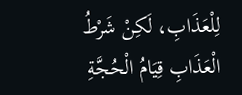لِلْعَذَابِ، لَكِنْ شَرْطُ الْعَذَابِ قِيَامُ الْحُجَّةِ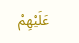عَلَيْهِمْ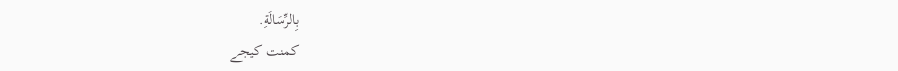بِالرِّسَالَةِ.
کمنت کیجے